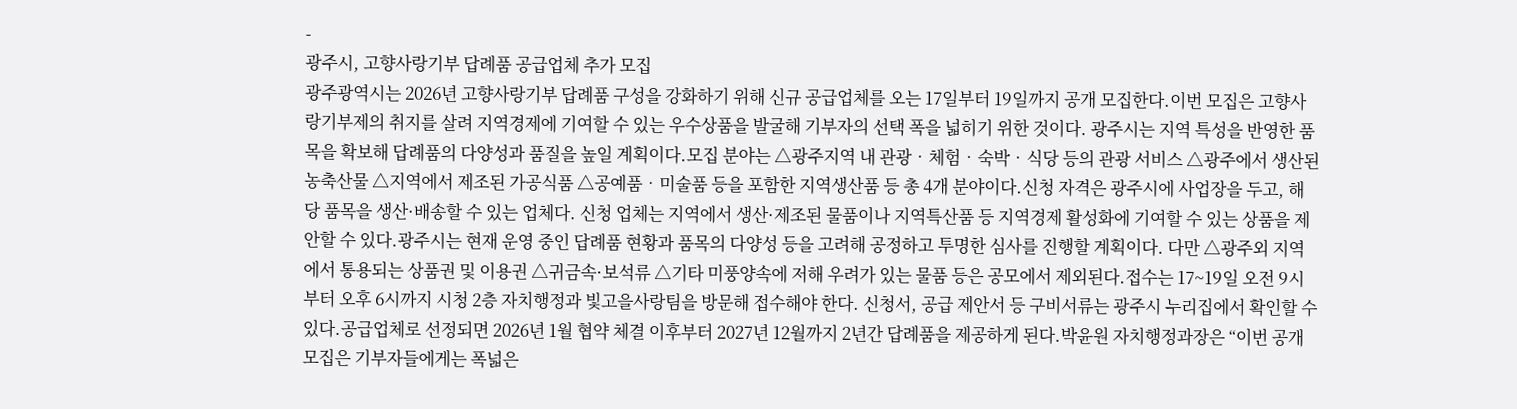-
광주시, 고향사랑기부 답례품 공급업체 추가 모집
광주광역시는 2026년 고향사랑기부 답례품 구성을 강화하기 위해 신규 공급업체를 오는 17일부터 19일까지 공개 모집한다.이번 모집은 고향사랑기부제의 취지를 살려 지역경제에 기여할 수 있는 우수상품을 발굴해 기부자의 선택 폭을 넓히기 위한 것이다. 광주시는 지역 특성을 반영한 품목을 확보해 답례품의 다양성과 품질을 높일 계획이다.모집 분야는 △광주지역 내 관광‧체험‧숙박‧식당 등의 관광 서비스 △광주에서 생산된 농축산물 △지역에서 제조된 가공식품 △공예품‧미술품 등을 포함한 지역생산품 등 총 4개 분야이다.신청 자격은 광주시에 사업장을 두고, 해당 품목을 생산·배송할 수 있는 업체다. 신청 업체는 지역에서 생산·제조된 물품이나 지역특산품 등 지역경제 활성화에 기여할 수 있는 상품을 제안할 수 있다.광주시는 현재 운영 중인 답례품 현황과 품목의 다양성 등을 고려해 공정하고 투명한 심사를 진행할 계획이다. 다만 △광주외 지역에서 통용되는 상품권 및 이용권 △귀금속·보석류 △기타 미풍양속에 저해 우려가 있는 물품 등은 공모에서 제외된다.접수는 17~19일 오전 9시부터 오후 6시까지 시청 2층 자치행정과 빛고을사랑팀을 방문해 접수해야 한다. 신청서, 공급 제안서 등 구비서류는 광주시 누리집에서 확인할 수 있다.공급업체로 선정되면 2026년 1월 협약 체결 이후부터 2027년 12월까지 2년간 답례품을 제공하게 된다.박윤원 자치행정과장은 “이번 공개모집은 기부자들에게는 폭넓은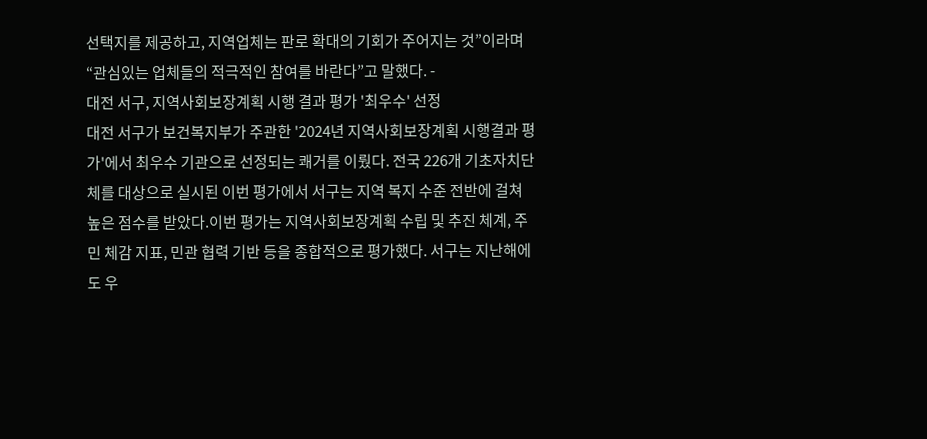선택지를 제공하고, 지역업체는 판로 확대의 기회가 주어지는 것”이라며 “관심있는 업체들의 적극적인 참여를 바란다”고 말했다. -
대전 서구, 지역사회보장계획 시행 결과 평가 '최우수' 선정
대전 서구가 보건복지부가 주관한 '2024년 지역사회보장계획 시행결과 평가'에서 최우수 기관으로 선정되는 쾌거를 이뤘다. 전국 226개 기초자치단체를 대상으로 실시된 이번 평가에서 서구는 지역 복지 수준 전반에 걸쳐 높은 점수를 받았다.이번 평가는 지역사회보장계획 수립 및 추진 체계, 주민 체감 지표, 민관 협력 기반 등을 종합적으로 평가했다. 서구는 지난해에도 우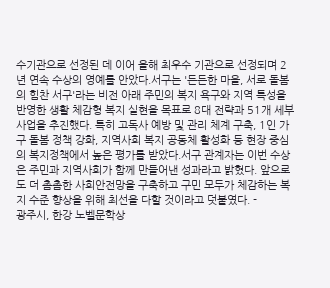수기관으로 선정된 데 이어 올해 최우수 기관으로 선정되며 2년 연속 수상의 영예를 안았다.서구는 '든든한 마을, 서로 돌봄의 힘찬 서구'라는 비전 아래 주민의 복지 욕구와 지역 특성을 반영한 생활 체감형 복지 실현을 목표로 8대 전략과 51개 세부 사업을 추진했다. 특히 고독사 예방 및 관리 체계 구축, 1인 가구 돌봄 정책 강화, 지역사회 복지 공동체 활성화 등 현장 중심의 복지정책에서 높은 평가를 받았다.서구 관계자는 이번 수상은 주민과 지역사회가 함께 만들어낸 성과라고 밝혔다. 앞으로도 더 촘촘한 사회안전망을 구축하고 구민 모두가 체감하는 복지 수준 향상을 위해 최선을 다할 것이라고 덧붙였다. -
광주시, 한강 노벨문학상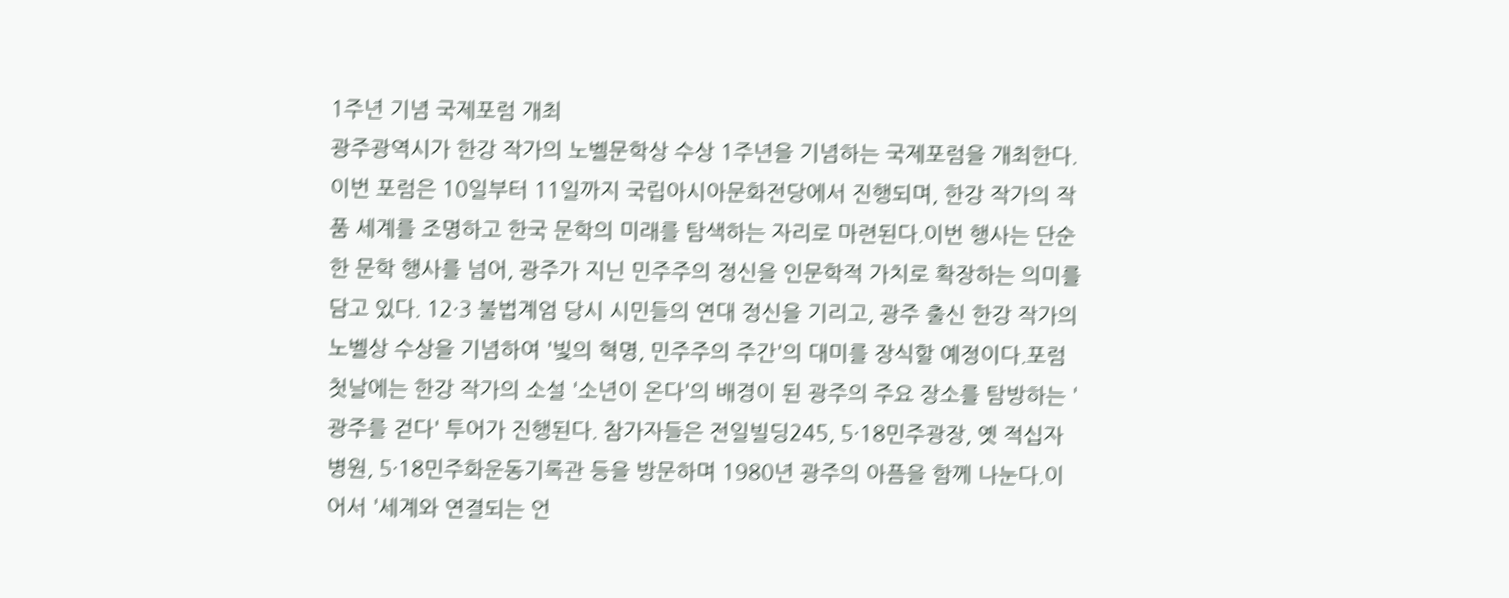1주년 기념 국제포럼 개최
광주광역시가 한강 작가의 노벨문학상 수상 1주년을 기념하는 국제포럼을 개최한다. 이번 포럼은 10일부터 11일까지 국립아시아문화전당에서 진행되며, 한강 작가의 작품 세계를 조명하고 한국 문학의 미래를 탐색하는 자리로 마련된다.이번 행사는 단순한 문학 행사를 넘어, 광주가 지닌 민주주의 정신을 인문학적 가치로 확장하는 의미를 담고 있다. 12·3 불법계엄 당시 시민들의 연대 정신을 기리고, 광주 출신 한강 작가의 노벨상 수상을 기념하여 '빛의 혁명, 민주주의 주간'의 대미를 장식할 예정이다.포럼 첫날에는 한강 작가의 소설 '소년이 온다'의 배경이 된 광주의 주요 장소를 탐방하는 '광주를 걷다' 투어가 진행된다. 참가자들은 전일빌딩245, 5·18민주광장, 옛 적십자병원, 5·18민주화운동기록관 등을 방문하며 1980년 광주의 아픔을 함께 나눈다.이어서 '세계와 연결되는 언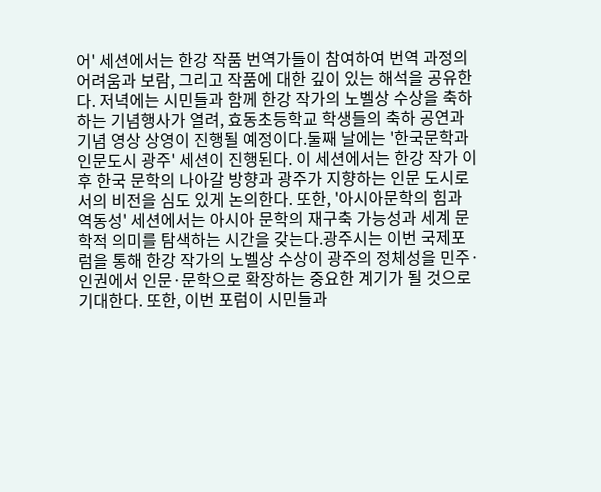어' 세션에서는 한강 작품 번역가들이 참여하여 번역 과정의 어려움과 보람, 그리고 작품에 대한 깊이 있는 해석을 공유한다. 저녁에는 시민들과 함께 한강 작가의 노벨상 수상을 축하하는 기념행사가 열려, 효동초등학교 학생들의 축하 공연과 기념 영상 상영이 진행될 예정이다.둘째 날에는 '한국문학과 인문도시 광주' 세션이 진행된다. 이 세션에서는 한강 작가 이후 한국 문학의 나아갈 방향과 광주가 지향하는 인문 도시로서의 비전을 심도 있게 논의한다. 또한, '아시아문학의 힘과 역동성' 세션에서는 아시아 문학의 재구축 가능성과 세계 문학적 의미를 탐색하는 시간을 갖는다.광주시는 이번 국제포럼을 통해 한강 작가의 노벨상 수상이 광주의 정체성을 민주·인권에서 인문·문학으로 확장하는 중요한 계기가 될 것으로 기대한다. 또한, 이번 포럼이 시민들과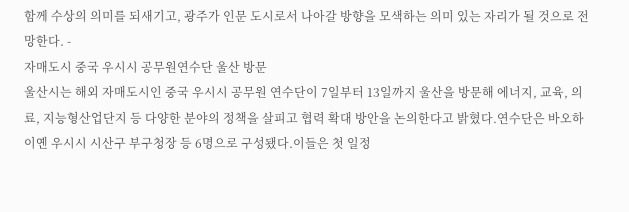함께 수상의 의미를 되새기고, 광주가 인문 도시로서 나아갈 방향을 모색하는 의미 있는 자리가 될 것으로 전망한다. -
자매도시 중국 우시시 공무원연수단 울산 방문
울산시는 해외 자매도시인 중국 우시시 공무원 연수단이 7일부터 13일까지 울산을 방문해 에너지, 교육, 의료, 지능형산업단지 등 다양한 분야의 정책을 살피고 협력 확대 방안을 논의한다고 밝혔다.연수단은 바오하이옌 우시시 시산구 부구청장 등 6명으로 구성됐다.이들은 첫 일정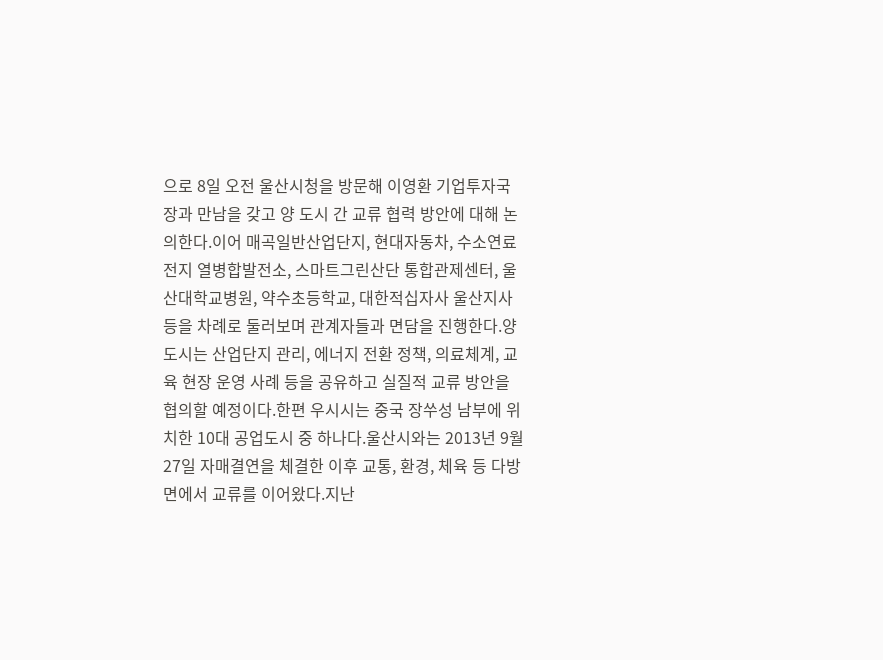으로 8일 오전 울산시청을 방문해 이영환 기업투자국장과 만남을 갖고 양 도시 간 교류 협력 방안에 대해 논의한다.이어 매곡일반산업단지, 현대자동차, 수소연료전지 열병합발전소, 스마트그린산단 통합관제센터, 울산대학교병원, 약수초등학교, 대한적십자사 울산지사 등을 차례로 둘러보며 관계자들과 면담을 진행한다.양 도시는 산업단지 관리, 에너지 전환 정책, 의료체계, 교육 현장 운영 사례 등을 공유하고 실질적 교류 방안을 협의할 예정이다.한편 우시시는 중국 장쑤성 남부에 위치한 10대 공업도시 중 하나다.울산시와는 2013년 9월 27일 자매결연을 체결한 이후 교통, 환경, 체육 등 다방면에서 교류를 이어왔다.지난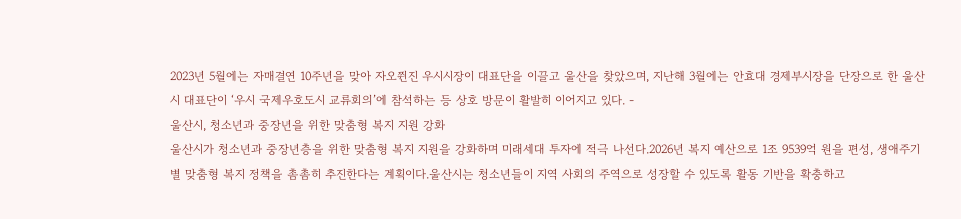2023년 5월에는 자매결연 10주년을 맞아 자오쮠진 우시시장이 대표단을 이끌고 울산을 찾았으며, 지난해 3월에는 안효대 경제부시장을 단장으로 한 울산시 대표단이 ‘우시 국제우호도시 교류회의’에 참석하는 등 상호 방문이 활발히 이어지고 있다. -
울산시, 청소년과 중장년을 위한 맞춤형 복지 지원 강화
울산시가 청소년과 중장년층을 위한 맞춤형 복지 지원을 강화하며 미래세대 투자에 적극 나선다.2026년 복지 예산으로 1조 9539억 원을 편성, 생애주기별 맞춤형 복지 정책을 촘촘히 추진한다는 계획이다.울산시는 청소년들이 지역 사회의 주역으로 성장할 수 있도록 활동 기반을 확충하고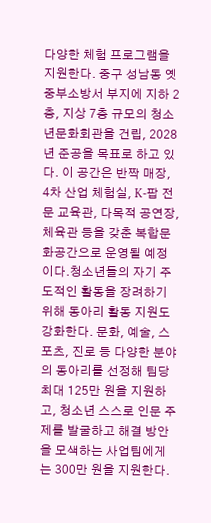다양한 체험 프로그램을 지원한다. 중구 성남동 옛 중부소방서 부지에 지하 2층, 지상 7층 규모의 청소년문화회관을 건립, 2028년 준공을 목표로 하고 있다. 이 공간은 반짝 매장, 4차 산업 체험실, K-팝 전문 교육관, 다목적 공연장, 체육관 등을 갖춘 복합문화공간으로 운영될 예정이다.청소년들의 자기 주도적인 활동을 장려하기 위해 동아리 활동 지원도 강화한다. 문화, 예술, 스포츠, 진로 등 다양한 분야의 동아리를 선정해 팀당 최대 125만 원을 지원하고, 청소년 스스로 인문 주제를 발굴하고 해결 방안을 모색하는 사업팀에게는 300만 원을 지원한다.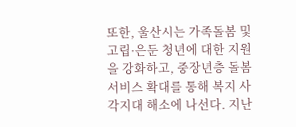또한, 울산시는 가족돌봄 및 고립·은둔 청년에 대한 지원을 강화하고, 중장년층 돌봄 서비스 확대를 통해 복지 사각지대 해소에 나선다. 지난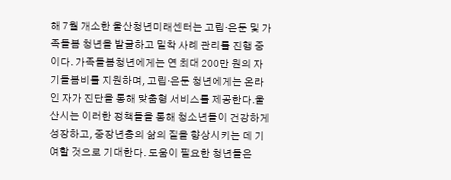해 7월 개소한 울산청년미래센터는 고립·은둔 및 가족돌봄 청년을 발굴하고 밀착 사례 관리를 진행 중이다. 가족돌봄청년에게는 연 최대 200만 원의 자기돌봄비를 지원하며, 고립·은둔 청년에게는 온라인 자가 진단을 통해 맞춤형 서비스를 제공한다.울산시는 이러한 정책들을 통해 청소년들이 건강하게 성장하고, 중장년층의 삶의 질을 향상시키는 데 기여할 것으로 기대한다. 도움이 필요한 청년들은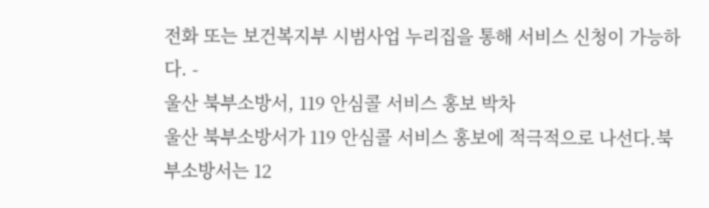전화 또는 보건복지부 시범사업 누리집을 통해 서비스 신청이 가능하다. -
울산 북부소방서, 119 안심콜 서비스 홍보 박차
울산 북부소방서가 119 안심콜 서비스 홍보에 적극적으로 나선다.북부소방서는 12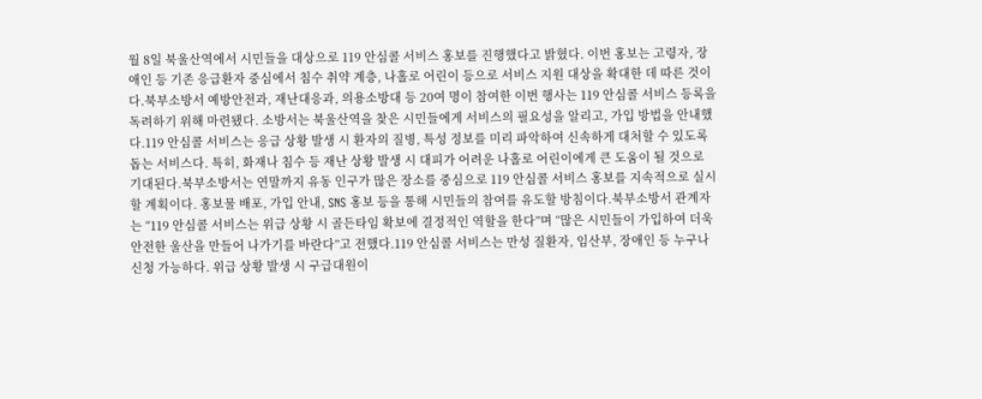월 8일 북울산역에서 시민들을 대상으로 119 안심콜 서비스 홍보를 진행했다고 밝혔다. 이번 홍보는 고령자, 장애인 등 기존 응급환자 중심에서 침수 취약 계층, 나홀로 어린이 등으로 서비스 지원 대상을 확대한 데 따른 것이다.북부소방서 예방안전과, 재난대응과, 의용소방대 등 20여 명이 참여한 이번 행사는 119 안심콜 서비스 등록을 독려하기 위해 마련됐다. 소방서는 북울산역을 찾은 시민들에게 서비스의 필요성을 알리고, 가입 방법을 안내했다.119 안심콜 서비스는 응급 상황 발생 시 환자의 질병, 특성 정보를 미리 파악하여 신속하게 대처할 수 있도록 돕는 서비스다. 특히, 화재나 침수 등 재난 상황 발생 시 대피가 어려운 나홀로 어린이에게 큰 도움이 될 것으로 기대된다.북부소방서는 연말까지 유동 인구가 많은 장소를 중심으로 119 안심콜 서비스 홍보를 지속적으로 실시할 계획이다. 홍보물 배포, 가입 안내, SNS 홍보 등을 통해 시민들의 참여를 유도할 방침이다.북부소방서 관계자는 “119 안심콜 서비스는 위급 상황 시 골든타임 확보에 결정적인 역할을 한다”며 “많은 시민들이 가입하여 더욱 안전한 울산을 만들어 나가기를 바란다”고 전했다.119 안심콜 서비스는 만성 질환자, 임산부, 장애인 등 누구나 신청 가능하다. 위급 상황 발생 시 구급대원이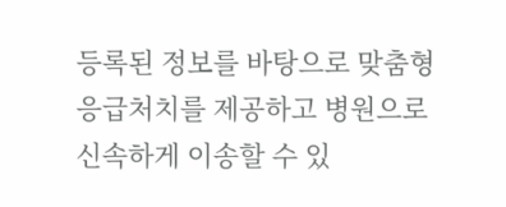등록된 정보를 바탕으로 맞춤형 응급처치를 제공하고 병원으로 신속하게 이송할 수 있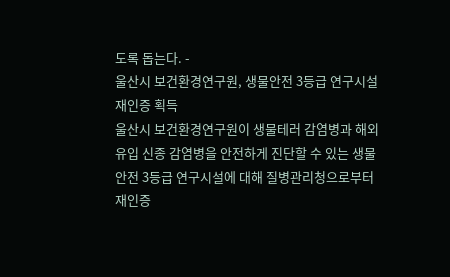도록 돕는다. -
울산시 보건환경연구원, 생물안전 3등급 연구시설 재인증 획득
울산시 보건환경연구원이 생물테러 감염병과 해외 유입 신종 감염병을 안전하게 진단할 수 있는 생물안전 3등급 연구시설에 대해 질병관리청으로부터 재인증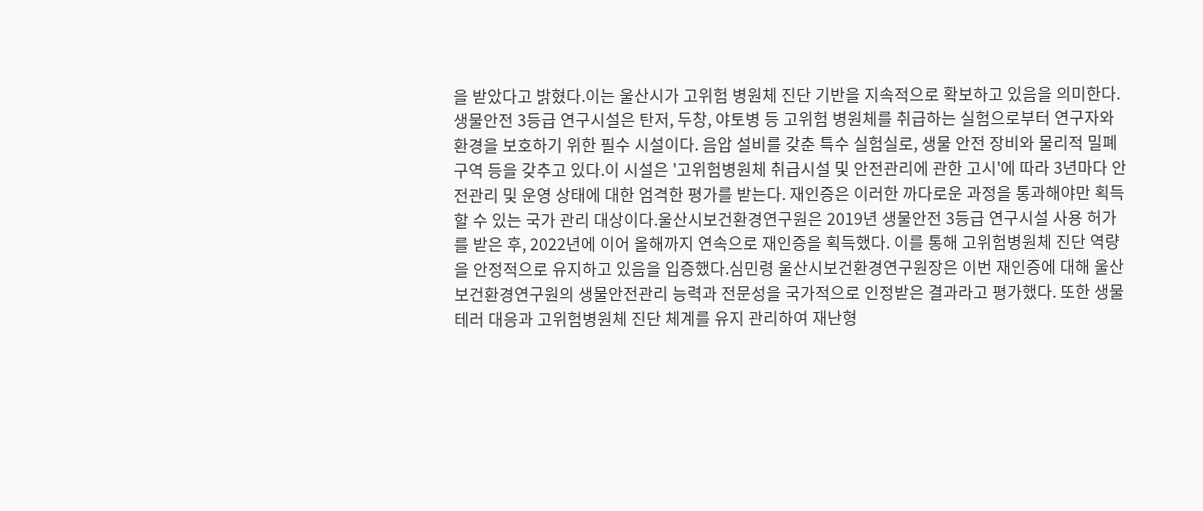을 받았다고 밝혔다.이는 울산시가 고위험 병원체 진단 기반을 지속적으로 확보하고 있음을 의미한다.생물안전 3등급 연구시설은 탄저, 두창, 야토병 등 고위험 병원체를 취급하는 실험으로부터 연구자와 환경을 보호하기 위한 필수 시설이다. 음압 설비를 갖춘 특수 실험실로, 생물 안전 장비와 물리적 밀폐 구역 등을 갖추고 있다.이 시설은 '고위험병원체 취급시설 및 안전관리에 관한 고시'에 따라 3년마다 안전관리 및 운영 상태에 대한 엄격한 평가를 받는다. 재인증은 이러한 까다로운 과정을 통과해야만 획득할 수 있는 국가 관리 대상이다.울산시보건환경연구원은 2019년 생물안전 3등급 연구시설 사용 허가를 받은 후, 2022년에 이어 올해까지 연속으로 재인증을 획득했다. 이를 통해 고위험병원체 진단 역량을 안정적으로 유지하고 있음을 입증했다.심민령 울산시보건환경연구원장은 이번 재인증에 대해 울산보건환경연구원의 생물안전관리 능력과 전문성을 국가적으로 인정받은 결과라고 평가했다. 또한 생물테러 대응과 고위험병원체 진단 체계를 유지 관리하여 재난형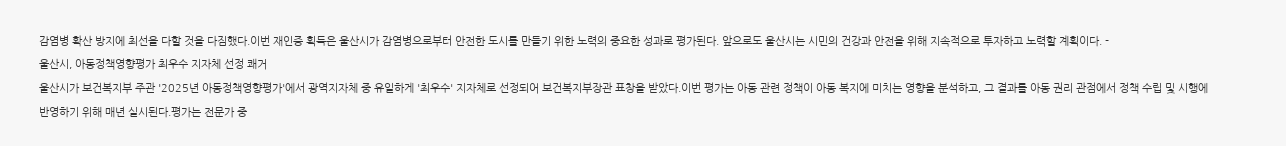감염병 확산 방지에 최선을 다할 것을 다짐했다.이번 재인증 획득은 울산시가 감염병으로부터 안전한 도시를 만들기 위한 노력의 중요한 성과로 평가된다. 앞으로도 울산시는 시민의 건강과 안전을 위해 지속적으로 투자하고 노력할 계획이다. -
울산시, 아동정책영향평가 최우수 지자체 선정 쾌거
울산시가 보건복지부 주관 '2025년 아동정책영향평가'에서 광역지자체 중 유일하게 '최우수' 지자체로 선정되어 보건복지부장관 표창을 받았다.이번 평가는 아동 관련 정책이 아동 복지에 미치는 영향을 분석하고, 그 결과를 아동 권리 관점에서 정책 수립 및 시행에 반영하기 위해 매년 실시된다.평가는 전문가 중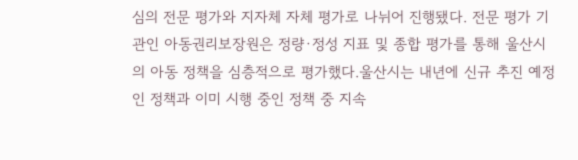심의 전문 평가와 지자체 자체 평가로 나뉘어 진행됐다. 전문 평가 기관인 아동권리보장원은 정량·정성 지표 및 종합 평가를 통해 울산시의 아동 정책을 심층적으로 평가했다.울산시는 내년에 신규 추진 예정인 정책과 이미 시행 중인 정책 중 지속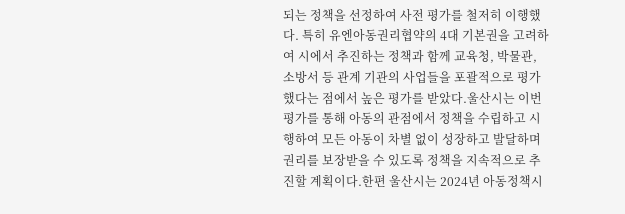되는 정책을 선정하여 사전 평가를 철저히 이행했다. 특히 유엔아동권리협약의 4대 기본권을 고려하여 시에서 추진하는 정책과 함께 교육청, 박물관, 소방서 등 관계 기관의 사업들을 포괄적으로 평가했다는 점에서 높은 평가를 받았다.울산시는 이번 평가를 통해 아동의 관점에서 정책을 수립하고 시행하여 모든 아동이 차별 없이 성장하고 발달하며 권리를 보장받을 수 있도록 정책을 지속적으로 추진할 계획이다.한편 울산시는 2024년 아동정책시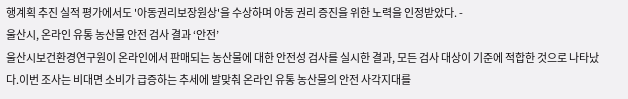행계획 추진 실적 평가에서도 '아동권리보장원상'을 수상하며 아동 권리 증진을 위한 노력을 인정받았다. -
울산시, 온라인 유통 농산물 안전 검사 결과 ‘안전’
울산시보건환경연구원이 온라인에서 판매되는 농산물에 대한 안전성 검사를 실시한 결과, 모든 검사 대상이 기준에 적합한 것으로 나타났다.이번 조사는 비대면 소비가 급증하는 추세에 발맞춰 온라인 유통 농산물의 안전 사각지대를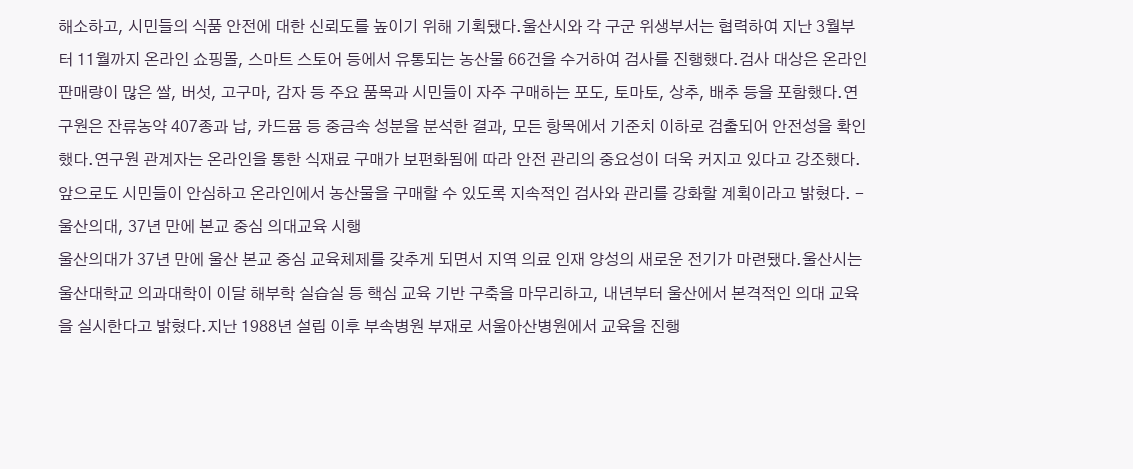해소하고, 시민들의 식품 안전에 대한 신뢰도를 높이기 위해 기획됐다.울산시와 각 구군 위생부서는 협력하여 지난 3월부터 11월까지 온라인 쇼핑몰, 스마트 스토어 등에서 유통되는 농산물 66건을 수거하여 검사를 진행했다.검사 대상은 온라인 판매량이 많은 쌀, 버섯, 고구마, 감자 등 주요 품목과 시민들이 자주 구매하는 포도, 토마토, 상추, 배추 등을 포함했다.연구원은 잔류농약 407종과 납, 카드뮴 등 중금속 성분을 분석한 결과, 모든 항목에서 기준치 이하로 검출되어 안전성을 확인했다.연구원 관계자는 온라인을 통한 식재료 구매가 보편화됨에 따라 안전 관리의 중요성이 더욱 커지고 있다고 강조했다. 앞으로도 시민들이 안심하고 온라인에서 농산물을 구매할 수 있도록 지속적인 검사와 관리를 강화할 계획이라고 밝혔다. -
울산의대, 37년 만에 본교 중심 의대교육 시행
울산의대가 37년 만에 울산 본교 중심 교육체제를 갖추게 되면서 지역 의료 인재 양성의 새로운 전기가 마련됐다.울산시는 울산대학교 의과대학이 이달 해부학 실습실 등 핵심 교육 기반 구축을 마무리하고, 내년부터 울산에서 본격적인 의대 교육을 실시한다고 밝혔다.지난 1988년 설립 이후 부속병원 부재로 서울아산병원에서 교육을 진행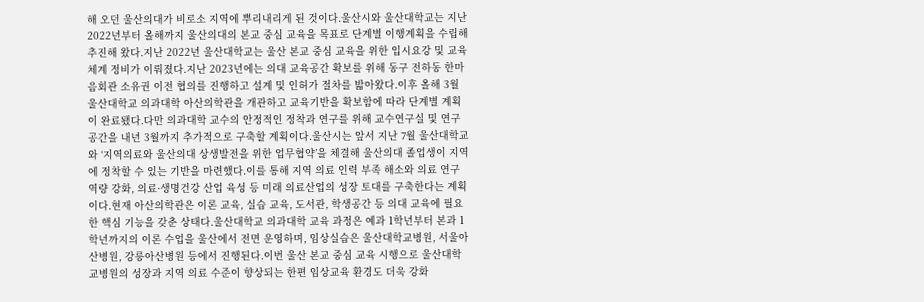해 오던 울산의대가 비로소 지역에 뿌리내리게 된 것이다.울산시와 울산대학교는 지난 2022년부터 올해까지 울산의대의 본교 중심 교육을 목표로 단계별 이행계획을 수립해 추진해 왔다.지난 2022년 울산대학교는 울산 본교 중심 교육을 위한 입시요강 및 교육 체계 정비가 이뤄졌다.지난 2023년에는 의대 교육공간 확보를 위해 동구 전하동 한마음회관 소유권 이전 협의를 진행하고 설계 및 인허가 절차를 밟아왔다.이후 올해 3월 울산대학교 의과대학 아산의학관을 개관하고 교육기반을 확보함에 따라 단계별 계획이 완료됐다.다만 의과대학 교수의 안정적인 정착과 연구를 위해 교수연구실 및 연구공간을 내년 3월까지 추가적으로 구축할 계획이다.울산시는 앞서 지난 7월 울산대학교와 ‘지역의료와 울산의대 상생발전을 위한 업무협약’을 체결해 울산의대 졸업생이 지역에 정착할 수 있는 기반을 마련했다.이를 통해 지역 의료 인력 부족 해소와 의료 연구 역량 강화, 의료·생명건강 산업 육성 등 미래 의료산업의 성장 토대를 구축한다는 계획이다.현재 아산의학관은 이론 교육, 실습 교육, 도서관, 학생공간 등 의대 교육에 필요한 핵심 기능을 갖춘 상태다.울산대학교 의과대학 교육 과정은 예과 1학년부터 본과 1학년까지의 이론 수업을 울산에서 전면 운영하며, 임상실습은 울산대학교병원, 서울아산병원, 강릉아산병원 등에서 진행된다.이번 울산 본교 중심 교육 시행으로 울산대학교병원의 성장과 지역 의료 수준이 향상되는 한편 임상교육 환경도 더욱 강화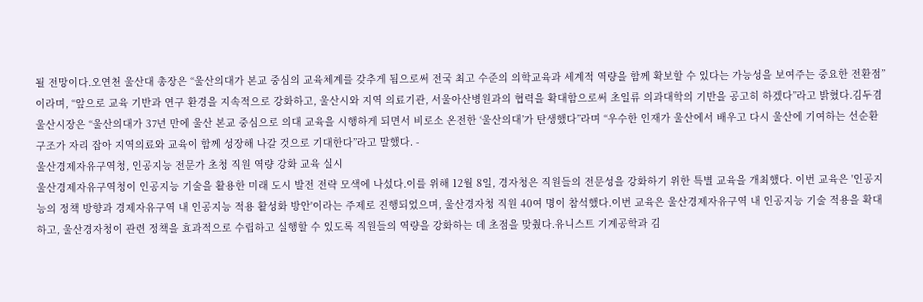될 전망이다.오연천 울산대 총장은 “울산의대가 본교 중심의 교육체계를 갖추게 됨으로써 전국 최고 수준의 의학교육과 세계적 역량을 함께 확보할 수 있다는 가능성을 보여주는 중요한 전환점”이라며, “앞으로 교육 기반과 연구 환경을 지속적으로 강화하고, 울산시와 지역 의료기관, 서울아산병원과의 협력을 확대함으로써 초일류 의과대학의 기반을 공고히 하겠다”라고 밝혔다.김두겸 울산시장은 “울산의대가 37년 만에 울산 본교 중심으로 의대 교육을 시행하게 되면서 비로소 온전한 ‘울산의대’가 탄생했다”라며 “우수한 인재가 울산에서 배우고 다시 울산에 기여하는 선순환 구조가 자리 잡아 지역의료와 교육이 함께 성장해 나갈 것으로 기대한다”라고 말했다. -
울산경제자유구역청, 인공지능 전문가 초청 직원 역량 강화 교육 실시
울산경제자유구역청이 인공지능 기술을 활용한 미래 도시 발전 전략 모색에 나섰다.이를 위해 12월 8일, 경자청은 직원들의 전문성을 강화하기 위한 특별 교육을 개최했다. 이번 교육은 '인공지능의 정책 방향과 경제자유구역 내 인공지능 적용 활성화 방안'이라는 주제로 진행되었으며, 울산경자청 직원 40여 명이 참석했다.이번 교육은 울산경제자유구역 내 인공지능 기술 적용을 확대하고, 울산경자청이 관련 정책을 효과적으로 수립하고 실행할 수 있도록 직원들의 역량을 강화하는 데 초점을 맞췄다.유니스트 기계공학과 김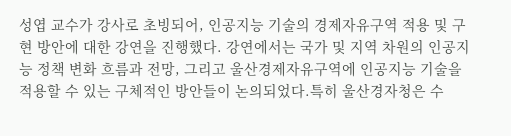성엽 교수가 강사로 초빙되어, 인공지능 기술의 경제자유구역 적용 및 구현 방안에 대한 강연을 진행했다. 강연에서는 국가 및 지역 차원의 인공지능 정책 변화 흐름과 전망, 그리고 울산경제자유구역에 인공지능 기술을 적용할 수 있는 구체적인 방안들이 논의되었다.특히 울산경자청은 수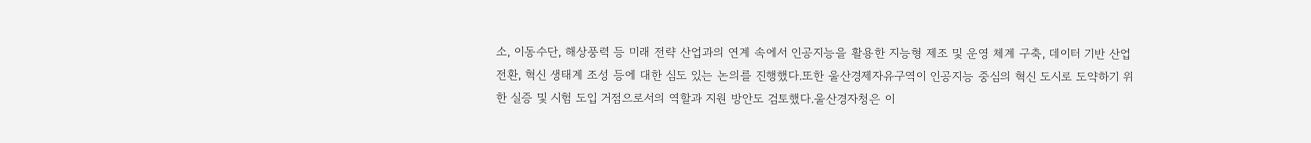소, 이동수단, 해상풍력 등 미래 전략 산업과의 연계 속에서 인공지능을 활용한 지능형 제조 및 운영 체계 구축, 데이터 기반 산업 전환, 혁신 생태계 조성 등에 대한 심도 있는 논의를 진행했다.또한 울산경제자유구역이 인공지능 중심의 혁신 도시로 도약하기 위한 실증 및 시험 도입 거점으로서의 역할과 지원 방안도 검토했다.울산경자청은 이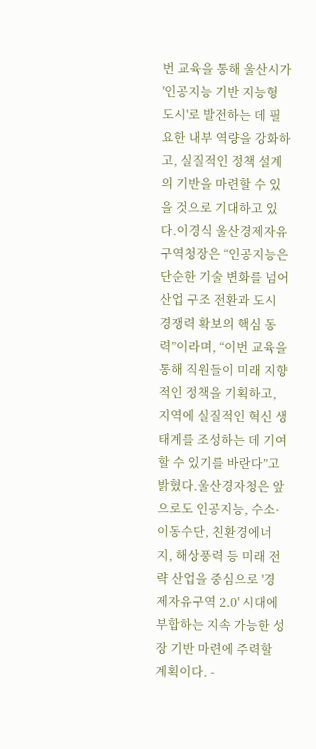번 교육을 통해 울산시가 '인공지능 기반 지능형 도시'로 발전하는 데 필요한 내부 역량을 강화하고, 실질적인 정책 설계의 기반을 마련할 수 있을 것으로 기대하고 있다.이경식 울산경제자유구역청장은 “인공지능은 단순한 기술 변화를 넘어 산업 구조 전환과 도시 경쟁력 확보의 핵심 동력”이라며, “이번 교육을 통해 직원들이 미래 지향적인 정책을 기획하고, 지역에 실질적인 혁신 생태계를 조성하는 데 기여할 수 있기를 바란다”고 밝혔다.울산경자청은 앞으로도 인공지능, 수소·이동수단, 친환경에너지, 해상풍력 등 미래 전략 산업을 중심으로 '경제자유구역 2.0' 시대에 부합하는 지속 가능한 성장 기반 마련에 주력할 계획이다. -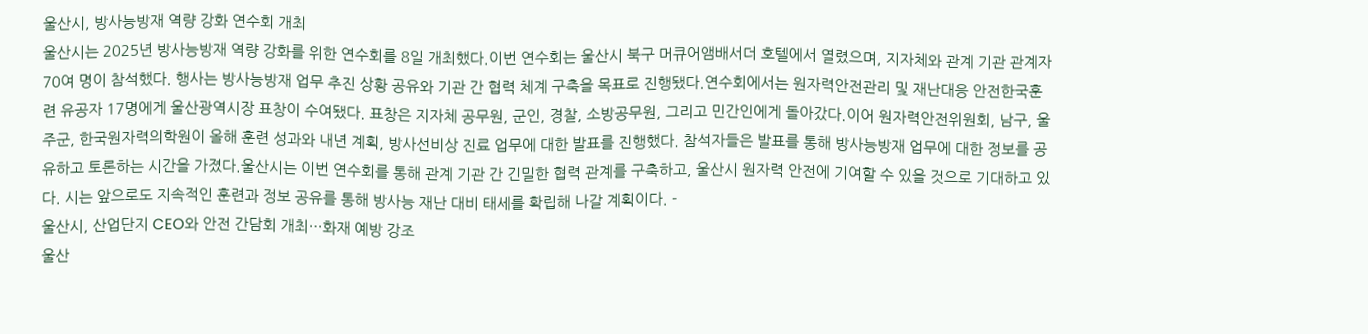울산시, 방사능방재 역량 강화 연수회 개최
울산시는 2025년 방사능방재 역량 강화를 위한 연수회를 8일 개최했다.이번 연수회는 울산시 북구 머큐어앰배서더 호텔에서 열렸으며, 지자체와 관계 기관 관계자 70여 명이 참석했다. 행사는 방사능방재 업무 추진 상황 공유와 기관 간 협력 체계 구축을 목표로 진행됐다.연수회에서는 원자력안전관리 및 재난대응 안전한국훈련 유공자 17명에게 울산광역시장 표창이 수여됐다. 표창은 지자체 공무원, 군인, 경찰, 소방공무원, 그리고 민간인에게 돌아갔다.이어 원자력안전위원회, 남구, 울주군, 한국원자력의학원이 올해 훈련 성과와 내년 계획, 방사선비상 진료 업무에 대한 발표를 진행했다. 참석자들은 발표를 통해 방사능방재 업무에 대한 정보를 공유하고 토론하는 시간을 가졌다.울산시는 이번 연수회를 통해 관계 기관 간 긴밀한 협력 관계를 구축하고, 울산시 원자력 안전에 기여할 수 있을 것으로 기대하고 있다. 시는 앞으로도 지속적인 훈련과 정보 공유를 통해 방사능 재난 대비 태세를 확립해 나갈 계획이다. -
울산시, 산업단지 CEO와 안전 간담회 개최…화재 예방 강조
울산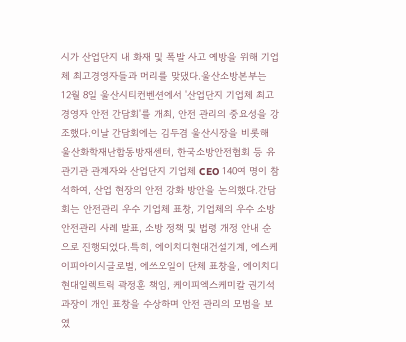시가 산업단지 내 화재 및 폭발 사고 예방을 위해 기업체 최고경영자들과 머리를 맞댔다.울산소방본부는 12월 8일 울산시티컨벤션에서 '산업단지 기업체 최고경영자 안전 간담회'를 개최, 안전 관리의 중요성을 강조했다.이날 간담회에는 김두겸 울산시장을 비롯해 울산화학재난합동방재센터, 한국소방안전협회 등 유관기관 관계자와 산업단지 기업체 CEO 140여 명이 참석하여, 산업 현장의 안전 강화 방안을 논의했다.간담회는 안전관리 우수 기업체 표창, 기업체의 우수 소방안전관리 사례 발표, 소방 정책 및 법령 개정 안내 순으로 진행되었다.특히, 에이치디현대건설기계, 에스케이피아이시글로벌, 에쓰오일이 단체 표창을, 에이치디현대일렉트릭 곽정훈 책임, 케이피엑스케미칼 권기석 과장이 개인 표창을 수상하며 안전 관리의 모범을 보였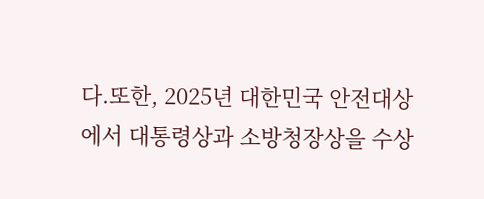다.또한, 2025년 대한민국 안전대상에서 대통령상과 소방청장상을 수상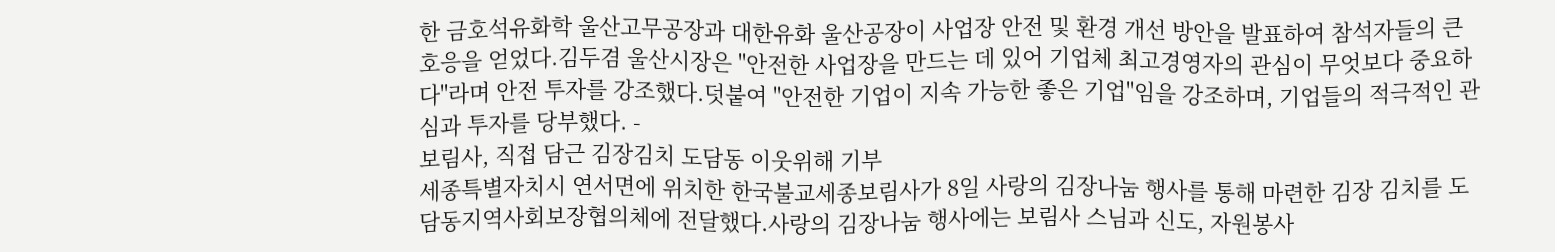한 금호석유화학 울산고무공장과 대한유화 울산공장이 사업장 안전 및 환경 개선 방안을 발표하여 참석자들의 큰 호응을 얻었다.김두겸 울산시장은 "안전한 사업장을 만드는 데 있어 기업체 최고경영자의 관심이 무엇보다 중요하다"라며 안전 투자를 강조했다.덧붙여 "안전한 기업이 지속 가능한 좋은 기업"임을 강조하며, 기업들의 적극적인 관심과 투자를 당부했다. -
보림사, 직접 담근 김장김치 도담동 이웃위해 기부
세종특별자치시 연서면에 위치한 한국불교세종보림사가 8일 사랑의 김장나눔 행사를 통해 마련한 김장 김치를 도담동지역사회보장협의체에 전달했다.사랑의 김장나눔 행사에는 보림사 스님과 신도, 자원봉사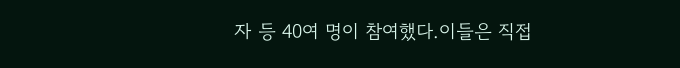자 등 40여 명이 참여했다.이들은 직접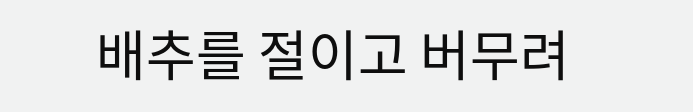배추를 절이고 버무려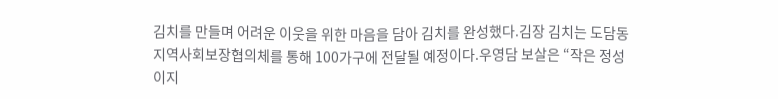김치를 만들며 어려운 이웃을 위한 마음을 담아 김치를 완성했다.김장 김치는 도담동지역사회보장협의체를 통해 100가구에 전달될 예정이다.우영담 보살은 “작은 정성이지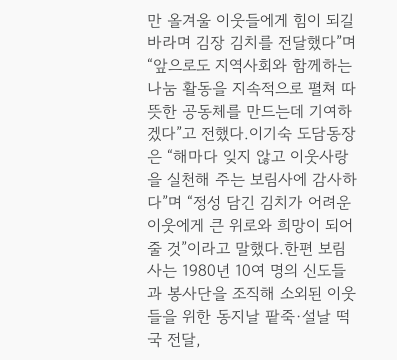만 올겨울 이웃들에게 힘이 되길 바라며 김장 김치를 전달했다”며 “앞으로도 지역사회와 함께하는 나눔 활동을 지속적으로 펼쳐 따뜻한 공동체를 만드는데 기여하겠다”고 전했다.이기숙 도담동장은 “해마다 잊지 않고 이웃사랑을 실천해 주는 보림사에 감사하다”며 “정성 담긴 김치가 어려운 이웃에게 큰 위로와 희망이 되어줄 것”이라고 말했다.한편 보림사는 1980년 10여 명의 신도들과 봉사단을 조직해 소외된 이웃들을 위한 동지날 팥죽·설날 떡국 전달,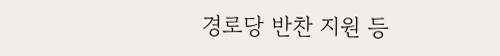경로당 반찬 지원 등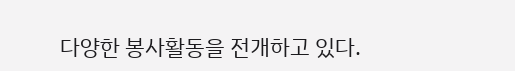다양한 봉사활동을 전개하고 있다.